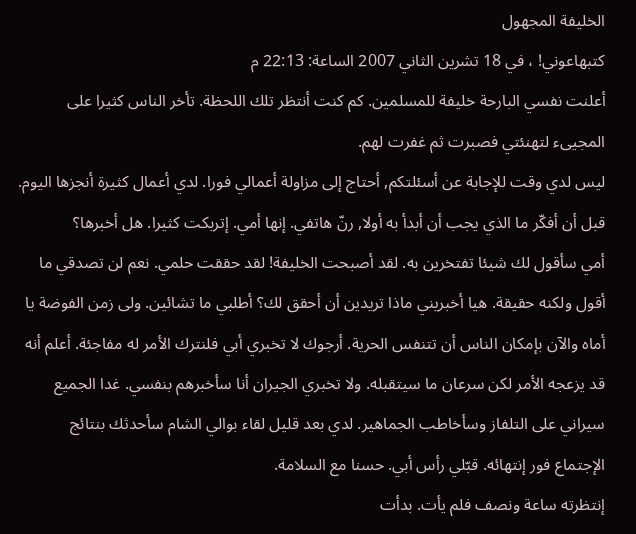الخليفة المجهول
كتبهاعوني! ، في 18 تشرين الثاني 2007 الساعة: 22:13 م
أعلنت نفسي البارحة خليفة للمسلمين. كم كنت أنتظر تلك اللحظة. تأخر الناس كثيرا على المجيىء لتهنئتي فصبرت ثم غفرت لهم.
ليس لدي وقت للإجابة عن أسئلتكم, أحتاج إلى مزاولة أعمالي فورا. لدي أعمال كثيرة أنجزها اليوم. قبل أن أفكّر ما الذي يجب أن أبدأ به أولا, رنّ هاتفي. إنها أمي. إتربكت كثيرا. هل أخبرها؟
أمي سأقول لك شيئا تفتخرين به. لقد أصبحت الخليفة! لقد حققت حلمي. نعم لن تصدقي ما أقول ولكنه حقيقة. هيا أخبريني ماذا تريدين أن أحقق لك؟ أطلبي ما تشائين. ولى زمن الفوضة يا أماه والآن بإمكان الناس أن تتنفس الحرية. أرجوك لا تخبري أبي فلنترك الأمر له مفاجئة. أعلم أنه قد يزعجه الأمر لكن سرعان ما سيتقبله. ولا تخبري الجيران أنا سأخبرهم بنفسي. غدا الجميع سيراني على التلفاز وسأخاطب الجماهير. لدي بعد قليل لقاء بوالي الشام سأحدثك بنتائج الإجتماع فور إنتهائه. قبّلي رأس أبي. حسنا مع السلامة.
إنتظرته ساعة ونصف فلم يأت. بدأت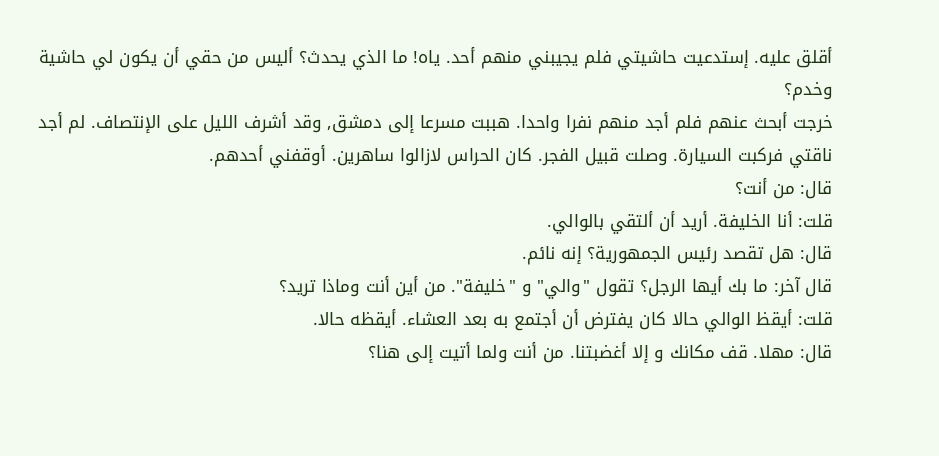أقلق عليه. إستدعيت حاشيتي فلم يجيبني منهم أحد. ياه! ما الذي يحدث؟ أليس من حقي أن يكون لي حاشية وخدم؟
خرجت أبحث عنهم فلم أجد منهم نفرا واحدا. هببت مسرعا إلى دمشق, وقد أشرف الليل على الإنتصاف. لم أجد ناقتي فركبت السيارة. وصلت قبيل الفجر. كان الحراس لازالوا ساهرين. أوقفني أحدهم.
قال: من أنت؟
قلت: أنا الخليفة. أريد أن ألتقي بالوالي.
قال: هل تقصد رئيس الجمهورية؟ إنه نائم.
قال آخر: ما بك أيها الرجل؟ تقول "والي" و "خليفة". من أين أنت وماذا تريد؟
قلت: أيقظ الوالي حالا كان يفترض أن أجتمع به بعد العشاء. أيقظه حالا.
قال: مهلا. قف مكانك و إلا أغضبتنا. من أنت ولما أتيت إلى هنا؟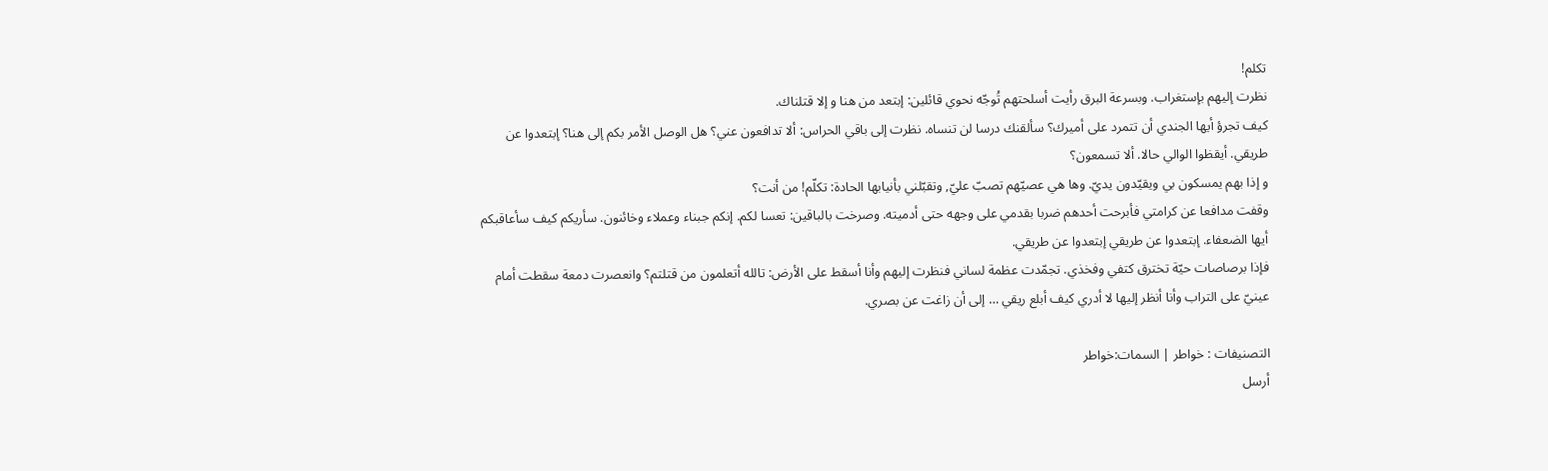تكلم!
نظرت إليهم بإستغراب. وبسرعة البرق رأيت أسلحتهم تُوجّه نحوي قائلين: إبتعد من هنا و إلا قتلناك.
كيف تجرؤ أيها الجندي أن تتمرد على أميرك؟ سألقنك درسا لن تنساه. نظرت إلى باقي الحراس: ألا تدافعون عني؟ هل الوصل الأمر بكم إلى هنا؟ إبتعدوا عن طريقي. أيقظوا الوالي حالا. ألا تسمعون؟
و إذا بهم يمسكون بي ويقيّدون يديّ. وها هي عصيّهم تصبّ عليّ, وتقبّلني بأنيابها الحادة: تكلّم! من أنت؟
وقفت مدافعا عن كرامتي فأبرحت أحدهم ضربا بقدمي على وجهه حتى أدميته. وصرخت بالباقين: تعسا لكم. إنكم جبناء وعملاء وخائنون. سأريكم كيف سأعاقبكم أيها الضعفاء. إبتعدوا عن طريقي إبتعدوا عن طريقي.
فإذا برصاصات حيّة تخترق كتفي وفخذي. تجمّدت عظمة لساني فنظرت إليهم وأنا أسقط على الأرض: تالله أتعلمون من قتلتم؟ وانعصرت دمعة سقطت أمام عينيّ على التراب وأنا أنظر إليها لا أدري كيف أبلع ريقي … إلى أن زاغت عن بصري.

التصنيفات : خواطر | السمات:خواطر
أرسل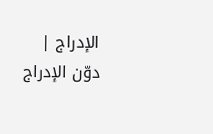الإدراج | دوّن الإدراج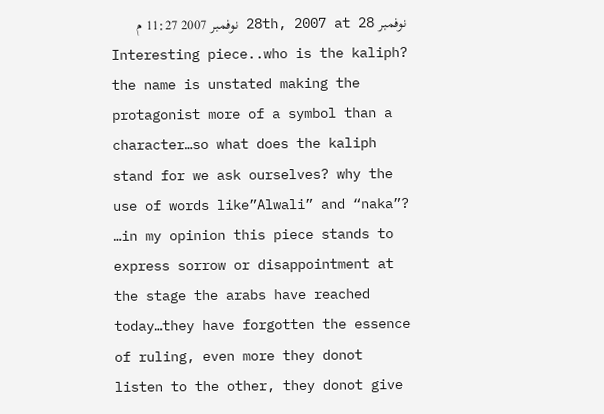نوفمبر 28th, 2007 at 28 نوفمبر 2007 11:27 م
Interesting piece..who is the kaliph? the name is unstated making the protagonist more of a symbol than a character…so what does the kaliph stand for we ask ourselves? why the use of words like”Alwali” and “naka”? …in my opinion this piece stands to express sorrow or disappointment at the stage the arabs have reached today…they have forgotten the essence of ruling, even more they donot listen to the other, they donot give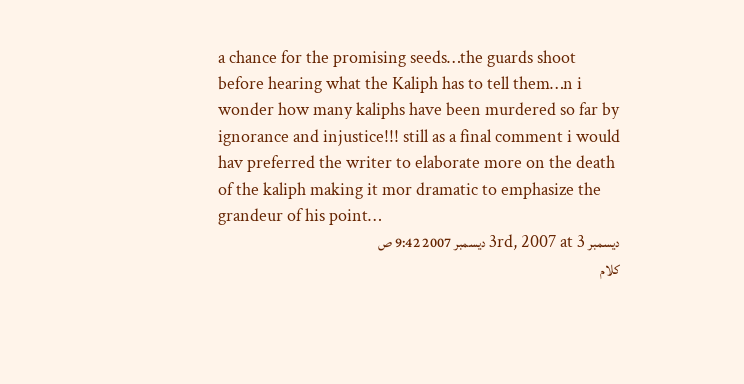a chance for the promising seeds…the guards shoot before hearing what the Kaliph has to tell them…n i wonder how many kaliphs have been murdered so far by ignorance and injustice!!! still as a final comment i would hav preferred the writer to elaborate more on the death of the kaliph making it mor dramatic to emphasize the grandeur of his point…
ديسمبر 3rd, 2007 at 3 ديسمبر 2007 9:42 ص
كلام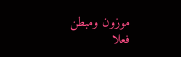موزون ومبطن
فعلا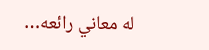له معاني رائعه…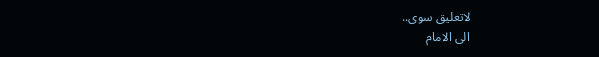لاتعليق سوى..
الى الامام